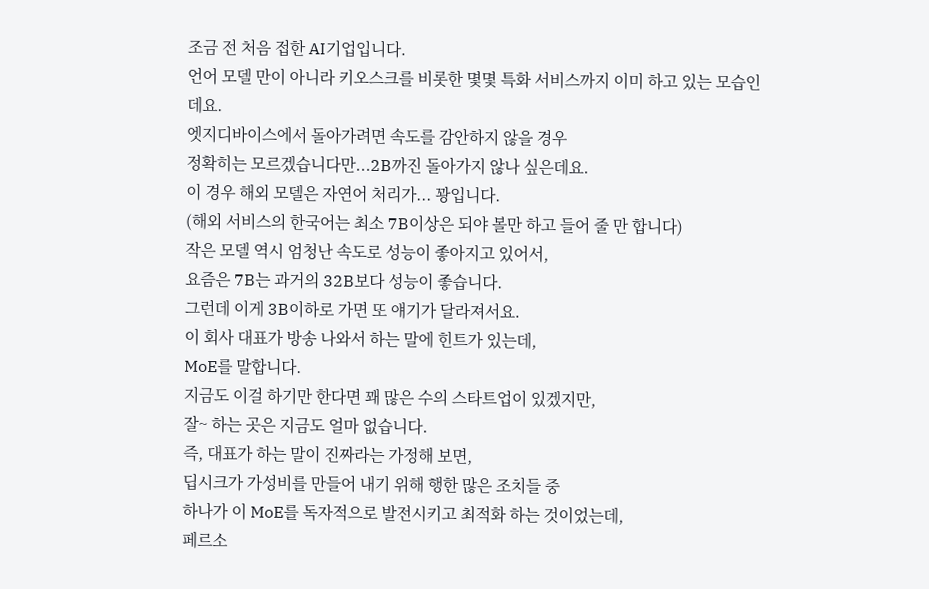조금 전 처음 접한 AI기업입니다.
언어 모델 만이 아니라 키오스크를 비롯한 몇몇 특화 서비스까지 이미 하고 있는 모습인데요.
엣지디바이스에서 돌아가려면 속도를 감안하지 않을 경우
정확히는 모르겠습니다만...2B까진 돌아가지 않나 싶은데요.
이 경우 해외 모델은 자연어 처리가... 꽝입니다.
(해외 서비스의 한국어는 최소 7B이상은 되야 볼만 하고 들어 줄 만 합니다)
작은 모델 역시 엄청난 속도로 성능이 좋아지고 있어서,
요즘은 7B는 과거의 32B보다 성능이 좋습니다.
그런데 이게 3B이하로 가면 또 얘기가 달라져서요.
이 회사 대표가 방송 나와서 하는 말에 힌트가 있는데,
MoE를 말합니다.
지금도 이걸 하기만 한다면 꽤 많은 수의 스타트업이 있겠지만,
잘~ 하는 곳은 지금도 얼마 없습니다.
즉, 대표가 하는 말이 진짜라는 가정해 보면,
딥시크가 가성비를 만들어 내기 위해 행한 많은 조치들 중
하나가 이 MoE를 독자적으로 발전시키고 최적화 하는 것이었는데,
페르소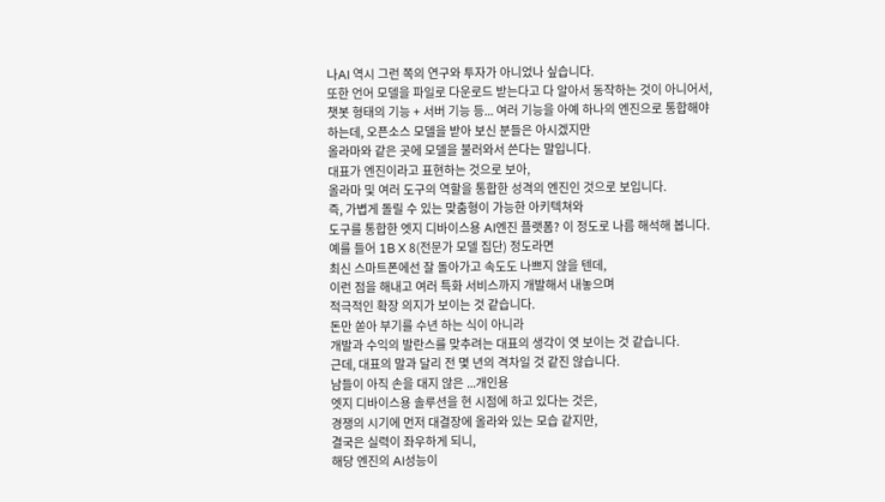나AI 역시 그런 쪽의 연구와 투자가 아니었나 싶습니다.
또한 언어 모델을 파일로 다운로드 받는다고 다 알아서 동작하는 것이 아니어서,
챗봇 형태의 기능 + 서버 기능 등... 여러 기능을 아예 하나의 엔진으로 통합해야
하는데, 오픈소스 모델을 받아 보신 분들은 아시겠지만
올라마와 같은 곳에 모델을 불러와서 쓴다는 말입니다.
대표가 엔진이라고 표현하는 것으로 보아,
올라마 및 여러 도구의 역할을 통합한 성격의 엔진인 것으로 보입니다.
즉, 가볍게 돌릴 수 있는 맞춤형이 가능한 아키텍쳐와
도구를 통합한 엣지 디바이스용 AI엔진 플랫폼? 이 정도로 나름 해석해 봅니다.
예를 들어 1B X 8(전문가 모델 집단) 정도라면
최신 스마트폰에선 잘 돌아가고 속도도 나쁘지 않을 텐데,
이런 점을 해내고 여러 특화 서비스까지 개발해서 내놓으며
적극적인 확장 의지가 보이는 것 같습니다.
돈만 쏟아 부기를 수년 하는 식이 아니라
개발과 수익의 발란스를 맞추려는 대표의 생각이 엿 보이는 것 같습니다.
근데, 대표의 말과 달리 전 몇 년의 격차일 것 같진 않습니다.
남들이 아직 손을 대지 않은 ...개인용
엣지 디바이스용 솔루션을 현 시점에 하고 있다는 것은,
경쟁의 시기에 먼저 대결장에 올라와 있는 모습 같지만,
결국은 실력이 좌우하게 되니,
해당 엔진의 AI성능이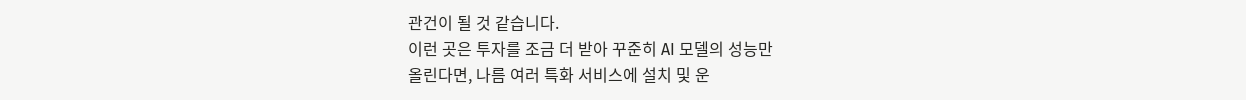관건이 될 것 같습니다.
이런 곳은 투자를 조금 더 받아 꾸준히 AI 모델의 성능만
올린다면, 나름 여러 특화 서비스에 설치 및 운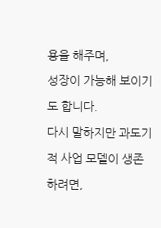용을 해주며,
성장이 가능해 보이기도 합니다.
다시 말하지만 과도기적 사업 모델이 생존하려면,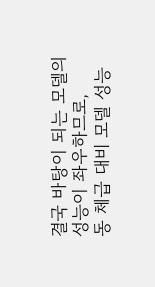결국 바탕이 되는 모델의 성능이 좌우하므로,
동 체급 대비 모델 성능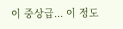이 중상급... 이 정도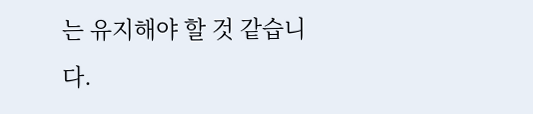는 유지해야 할 것 같습니다.